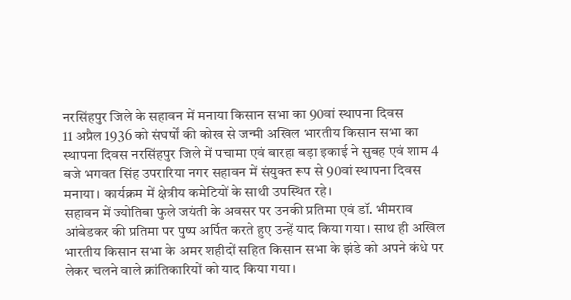नरसिंहपुर जिले के सहावन में मनाया किसान सभा का 90वां स्थापना दिवस
11 अप्रैल 1936 को संघर्षों की कोख से जन्मी अखिल भारतीय किसान सभा का स्थापना दिवस नरसिंहपुर जिले में पचामा एवं बारहा बड़ा इकाई ने सुबह एवं शाम 4 बजे भगवत सिंह उपरारिया नगर सहावन में संयुक्त रूप से 90वां स्थापना दिवस मनाया। कार्यक्रम में क्षेत्रीय कमेटियों के साथी उपस्थित रहे।
सहावन में ज्योतिबा फुले जयंती के अवसर पर उनकी प्रतिमा एवं डॉ. भीमराव आंबेडकर की प्रतिमा पर पुष्प अर्पित करते हुए उन्हें याद किया गया। साथ ही अखिल भारतीय किसान सभा के अमर शहीदों सहित किसान सभा के झंडे को अपने कंधे पर लेकर चलने वाले क्रांतिकारियों को याद किया गया।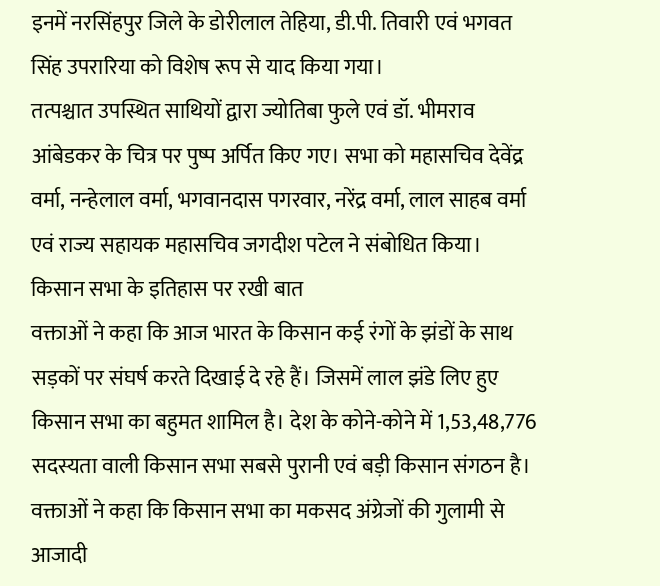इनमें नरसिंहपुर जिले के डोरीलाल तेहिया, डी.पी. तिवारी एवं भगवत सिंह उपरारिया को विशेष रूप से याद किया गया।
तत्पश्चात उपस्थित साथियों द्वारा ज्योतिबा फुले एवं डॉ. भीमराव आंबेडकर के चित्र पर पुष्प अर्पित किए गए। सभा को महासचिव देवेंद्र वर्मा, नन्हेलाल वर्मा, भगवानदास पगरवार, नरेंद्र वर्मा, लाल साहब वर्मा एवं राज्य सहायक महासचिव जगदीश पटेल ने संबोधित किया।
किसान सभा के इतिहास पर रखी बात
वक्ताओं ने कहा कि आज भारत के किसान कई रंगों के झंडों के साथ सड़कों पर संघर्ष करते दिखाई दे रहे हैं। जिसमें लाल झंडे लिए हुए किसान सभा का बहुमत शामिल है। देश के कोने-कोने में 1,53,48,776 सदस्यता वाली किसान सभा सबसे पुरानी एवं बड़ी किसान संगठन है।
वक्ताओं ने कहा कि किसान सभा का मकसद अंग्रेजों की गुलामी से आजादी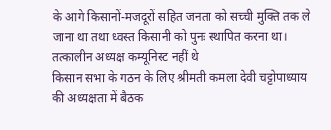के आगे किसानों-मजदूरों सहित जनता को सच्ची मुक्ति तक ले जाना था तथा ध्वस्त किसानी को पुनः स्थापित करना था।
तत्कालीन अध्यक्ष कम्यूनिस्ट नहीं थे
किसान सभा के गठन के लिए श्रीमती कमला देवी चट्टोपाध्याय की अध्यक्षता में बैठक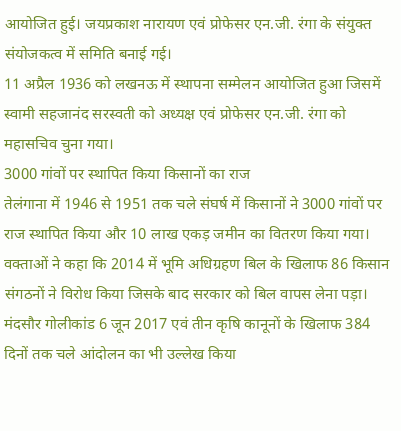आयोजित हुई। जयप्रकाश नारायण एवं प्रोफेसर एन.जी. रंगा के संयुक्त संयोजकत्व में समिति बनाई गई।
11 अप्रैल 1936 को लखनऊ में स्थापना सम्मेलन आयोजित हुआ जिसमें स्वामी सहजानंद सरस्वती को अध्यक्ष एवं प्रोफेसर एन.जी. रंगा को महासचिव चुना गया।
3000 गांवों पर स्थापित किया किसानों का राज
तेलंगाना में 1946 से 1951 तक चले संघर्ष में किसानों ने 3000 गांवों पर राज स्थापित किया और 10 लाख एकड़ जमीन का वितरण किया गया।
वक्ताओं ने कहा कि 2014 में भूमि अधिग्रहण बिल के खिलाफ 86 किसान संगठनों ने विरोध किया जिसके बाद सरकार को बिल वापस लेना पड़ा।
मंदसौर गोलीकांड 6 जून 2017 एवं तीन कृषि कानूनों के खिलाफ 384 दिनों तक चले आंदोलन का भी उल्लेख किया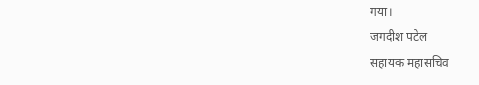गया।
जगदीश पटेल
सहायक महासचिव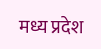मध्य प्रदेश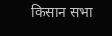किसान सभा